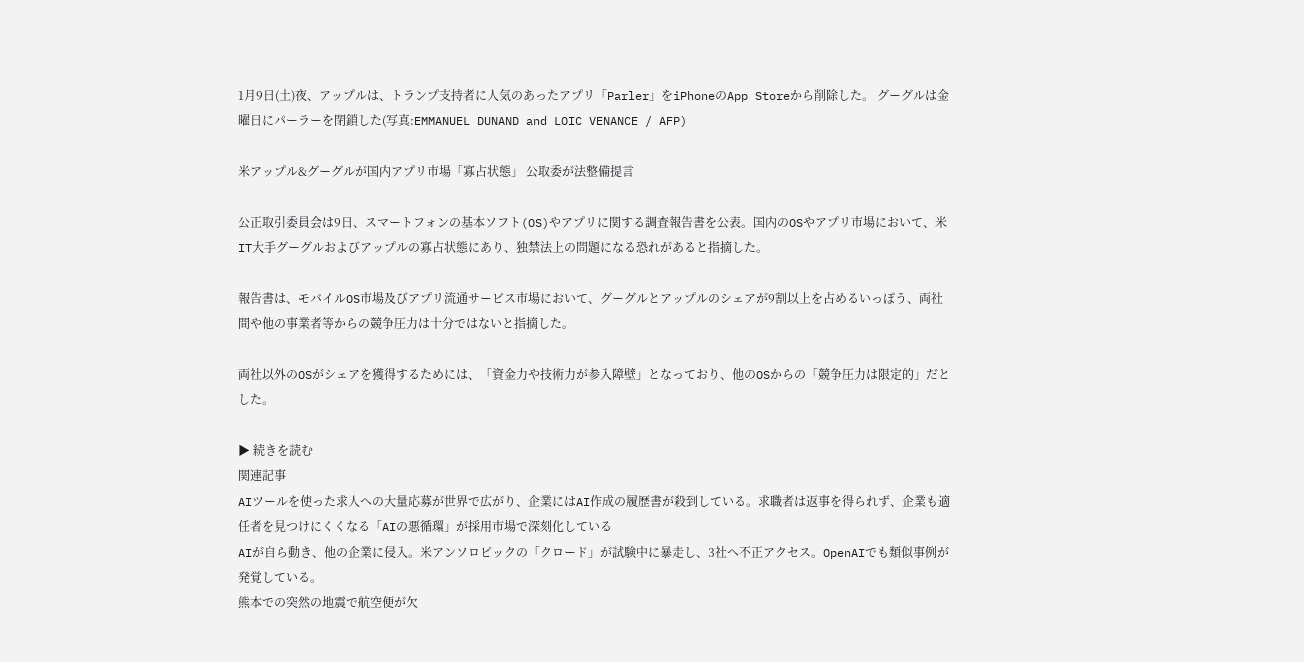1月9日(土)夜、アップルは、トランプ支持者に人気のあったアプリ「Parler」をiPhoneのApp Storeから削除した。 グーグルは金曜日にパーラーを閉鎖した(写真:EMMANUEL DUNAND and LOIC VENANCE / AFP)

米アップル&グーグルが国内アプリ市場「寡占状態」 公取委が法整備提言

公正取引委員会は9日、スマートフォンの基本ソフト(OS)やアプリに関する調査報告書を公表。国内のOSやアプリ市場において、米IT大手グーグルおよびアップルの寡占状態にあり、独禁法上の問題になる恐れがあると指摘した。

報告書は、モバイルOS市場及びアプリ流通サービス市場において、グーグルとアップルのシェアが9割以上を占めるいっぽう、両社間や他の事業者等からの競争圧力は十分ではないと指摘した。

両社以外のOSがシェアを獲得するためには、「資金力や技術力が参入障壁」となっており、他のOSからの「競争圧力は限定的」だとした。

▶ 続きを読む
関連記事
AIツールを使った求人への大量応募が世界で広がり、企業にはAI作成の履歴書が殺到している。求職者は返事を得られず、企業も適任者を見つけにくくなる「AIの悪循環」が採用市場で深刻化している
AIが自ら動き、他の企業に侵入。米アンソロピックの「クロード」が試験中に暴走し、3社へ不正アクセス。OpenAIでも類似事例が発覚している。
熊本での突然の地震で航空便が欠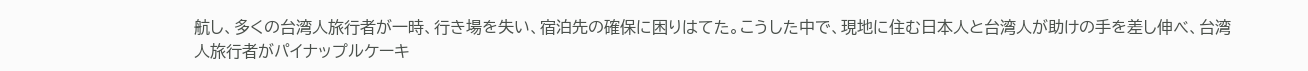航し、多くの台湾人旅行者が一時、行き場を失い、宿泊先の確保に困りはてた。こうした中で、現地に住む日本人と台湾人が助けの手を差し伸べ、台湾人旅行者がパイナップルケーキ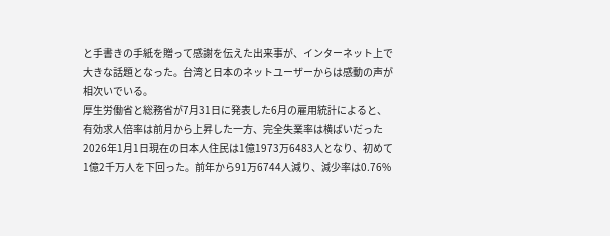と手書きの手紙を贈って感謝を伝えた出来事が、インターネット上で大きな話題となった。台湾と日本のネットユーザーからは感動の声が相次いでいる。
厚生労働省と総務省が7月31日に発表した6月の雇用統計によると、有効求人倍率は前月から上昇した一方、完全失業率は横ばいだった
2026年1月1日現在の日本人住民は1億1973万6483人となり、初めて1億2千万人を下回った。前年から91万6744人減り、減少率は0.76%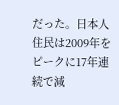だった。日本人住民は2009年をピークに17年連続で減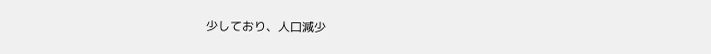少しており、人口減少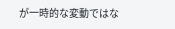が一時的な変動ではな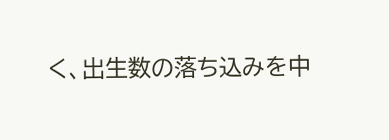く、出生数の落ち込みを中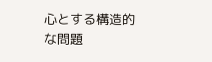心とする構造的な問題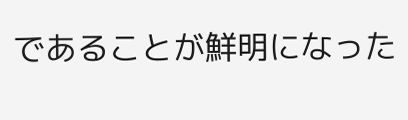であることが鮮明になった